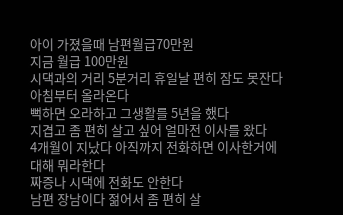아이 가졌을때 남편월급70만원
지금 월급 100만원
시댁과의 거리 5분거리 휴일날 편히 잠도 못잔다 아침부터 올라온다
뻑하면 오라하고 그생활를 5년을 했다
지겹고 좀 편히 살고 싶어 얼마전 이사를 왔다
4개월이 지났다 아직까지 전화하면 이사한거에 대해 뭐라한다
짜증나 시댁에 전화도 안한다
남편 장남이다 젊어서 좀 편히 살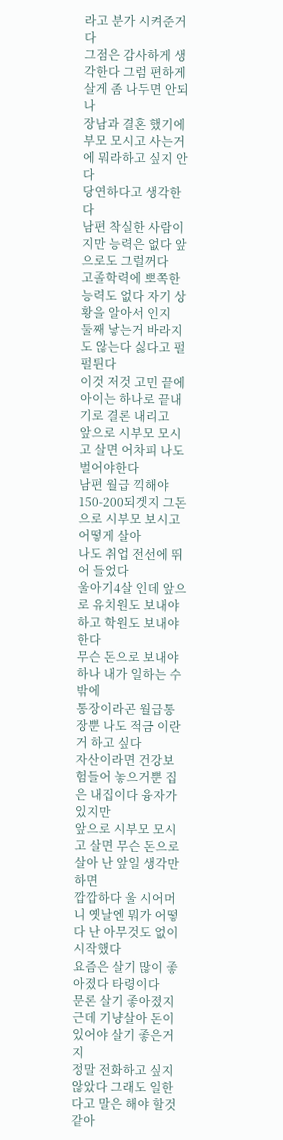라고 분가 시켜준거다
그점은 감사하게 생각한다 그럼 편하게 살게 좀 나두면 안되나
장남과 결혼 했기에 부모 모시고 사는거에 뭐라하고 싶지 안다
당연하다고 생각한다
남편 착실한 사람이지만 능력은 없다 앞으로도 그럴꺼다
고졸학력에 뽀쪽한 능력도 없다 자기 상황을 알아서 인지
둘째 낳는거 바라지도 않는다 싫다고 펄펄튄다
이것 저것 고민 끝에 아이는 하나로 끝내기로 결론 내리고
앞으로 시부모 모시고 살면 어차피 나도 벌어야한다
남편 월급 끽해야 150-200되겟지 그돈으로 시부모 보시고 어떻게 살아
나도 취업 전선에 뛰어 들었다
울아기4살 인데 앞으로 유치원도 보내야 하고 학원도 보내야 한다
무슨 돈으로 보내야 하나 내가 일하는 수밖에
통장이라곤 월급통장뿐 나도 적금 이란거 하고 싶다
자산이라면 건강보험들어 놓으거뿐 집은 내집이다 융자가 있지만
앞으로 시부모 모시고 살면 무슨 돈으로 살아 난 앞일 생각만 하면
깝깝하다 울 시어머니 옛날엔 뭐가 어떻다 난 아무것도 없이 시작했다
요즘은 살기 많이 좋아졌다 타령이다
문론 살기 좋아졌지 근데 기냥살아 돈이 있어야 살기 좋은거지
정말 전화하고 싶지 않았다 그래도 일한다고 말은 해야 할것같아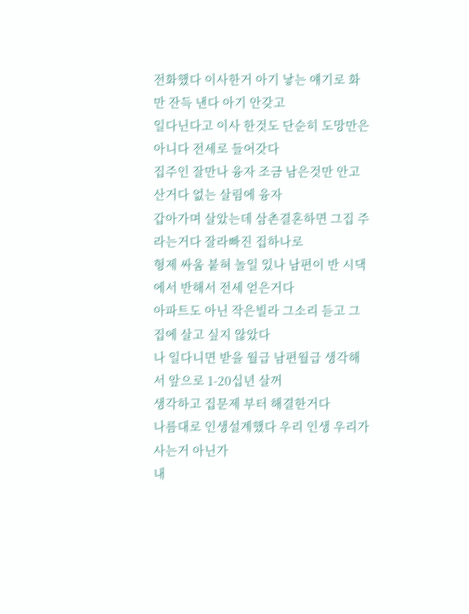전화했다 이사한거 아기 낳는 얘기로 화만 잔득 낸다 아기 안갖고
일다닌다고 이사 한것도 단순히 도망만은 아니다 전세로 들어갓다
집주인 잘만나 융자 조금 남은것만 안고 산거다 없는 살림에 융자
갑아가며 살았는데 삼촌결혼하면 그집 주라는거다 잘라빠진 집하나로
형제 싸움 붙혀 놀일 있나 남편이 반 시댁에서 반해서 전세 얻은거다
아파트도 아닌 작은빌라 그소리 듣고 그집에 살고 싶지 않았다
나 일다니면 받을 월급 남편월급 생각해서 앞으로 1-20십년 살꺼
생각하고 집문제 부터 해결한거다
나름대로 인생설계했다 우리 인생 우리가 사는거 아닌가
내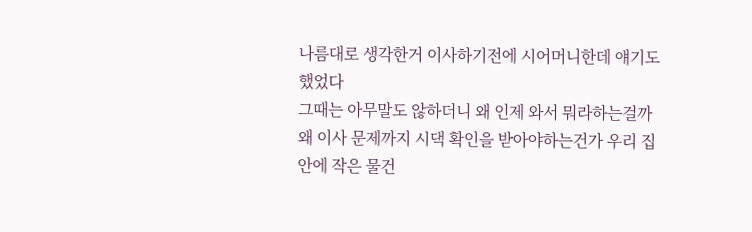나름대로 생각한거 이사하기전에 시어머니한데 얘기도 했었다
그때는 아무말도 않하더니 왜 인제 와서 뭐라하는걸까
왜 이사 문제까지 시댁 확인을 받아야하는건가 우리 집안에 작은 물건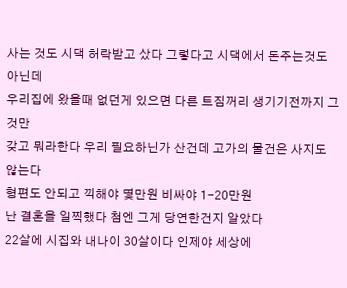사는 것도 시댁 허락받고 샀다 그렇다고 시댁에서 돈주는것도 아닌데
우리집에 왔을때 없던게 있으면 다른 트짐꺼리 생기기전까지 그것만
갖고 뭐라한다 우리 필요하닌가 산건데 고가의 물건은 사지도 않는다
형편도 안되고 끽해야 몇만원 비싸야 1-20만원
난 결혼을 일찍했다 첨엔 그게 당연한건지 알았다
22살에 시집와 내나이 30살이다 인제야 세상에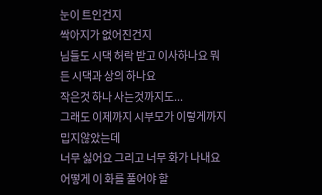눈이 트인건지
싹아지가 없어진건지
님들도 시댁 허락 받고 이사하나요 뭐든 시댁과 상의 하나요
작은것 하나 사는것까지도...
그래도 이제까지 시부모가 이렇게까지 밉지않았는데
너무 싫어요 그리고 너무 화가 나내요 어떻게 이 화를 풀어야 할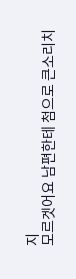지
모르겟어요 남편한테 첨으로 큰소리치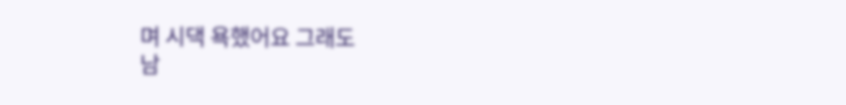며 시댁 욕했어요 그래도
남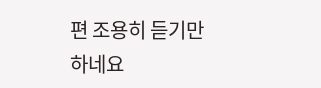편 조용히 듣기만 하네요